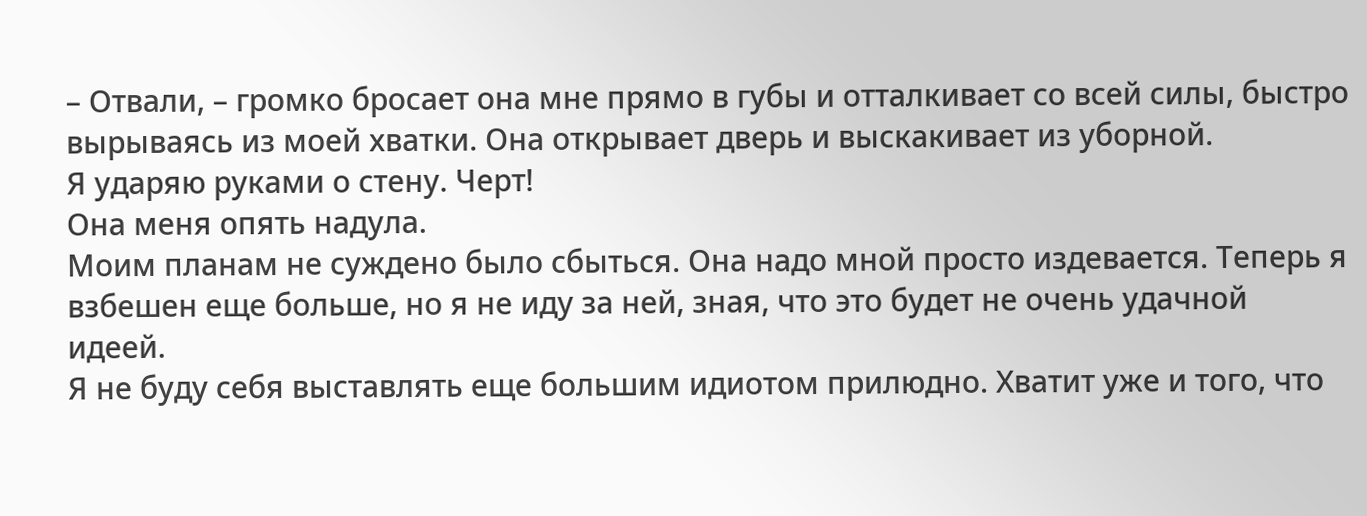– Отвали, – громко бросает она мне прямо в губы и отталкивает со всей силы, быстро вырываясь из моей хватки. Она открывает дверь и выскакивает из уборной.
Я ударяю руками о стену. Черт!
Она меня опять надула.
Моим планам не суждено было сбыться. Она надо мной просто издевается. Теперь я взбешен еще больше, но я не иду за ней, зная, что это будет не очень удачной идеей.
Я не буду себя выставлять еще большим идиотом прилюдно. Хватит уже и того, что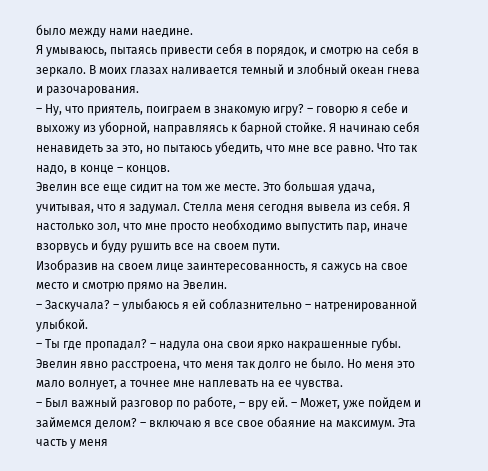было между нами наедине.
Я умываюсь, пытаясь привести себя в порядок, и смотрю на себя в зеркало. В моих глазах наливается темный и злобный океан гнева и разочарования.
– Ну, что приятель, поиграем в знакомую игру? – говорю я себе и выхожу из уборной, направляясь к барной стойке. Я начинаю себя ненавидеть за это, но пытаюсь убедить, что мне все равно. Что так надо, в конце – концов.
Эвелин все еще сидит на том же месте. Это большая удача, учитывая, что я задумал. Стелла меня сегодня вывела из себя. Я настолько зол, что мне просто необходимо выпустить пар, иначе взорвусь и буду рушить все на своем пути.
Изобразив на своем лице заинтересованность, я сажусь на свое место и смотрю прямо на Эвелин.
– Заскучала? – улыбаюсь я ей соблазнительно – натренированной улыбкой.
– Ты где пропадал? – надула она свои ярко накрашенные губы. Эвелин явно расстроена, что меня так долго не было. Но меня это мало волнует, а точнее мне наплевать на ее чувства.
– Был важный разговор по работе, – вру ей. – Может, уже пойдем и займемся делом? – включаю я все свое обаяние на максимум. Эта часть у меня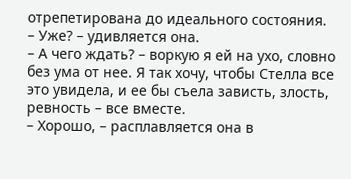отрепетирована до идеального состояния.
– Уже? – удивляется она.
– А чего ждать? – воркую я ей на ухо, словно без ума от нее. Я так хочу, чтобы Стелла все это увидела, и ее бы съела зависть, злость, ревность – все вместе.
– Хорошо, – расплавляется она в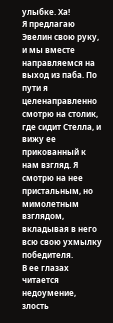улыбке. Ха!
Я предлагаю Эвелин свою руку, и мы вместе направляемся на выход из паба. По пути я целенаправленно смотрю на столик, где сидит Стелла, и вижу ее прикованный к нам взгляд. Я смотрю на нее пристальным, но мимолетным взглядом, вкладывая в него всю свою ухмылку победителя.
В ее глазах читается недоумение, злость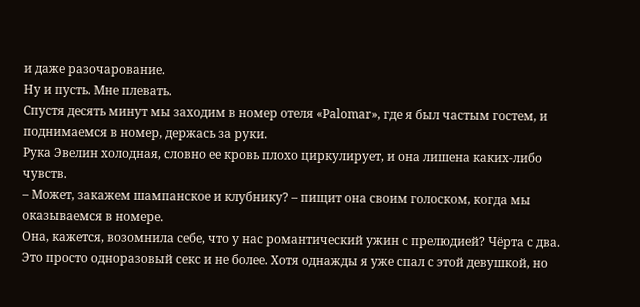и даже разочарование.
Ну и пусть. Мне плевать.
Спустя десять минут мы заходим в номер отеля «Palomar», где я был частым гостем, и поднимаемся в номер, держась за руки.
Рука Эвелин холодная, словно ее кровь плохо циркулирует, и она лишена каких-либо чувств.
– Может, закажем шампанское и клубнику? – пищит она своим голоском, когда мы оказываемся в номере.
Она, кажется, возомнила себе, что у нас романтический ужин с прелюдией? Чёрта с два. Это просто одноразовый секс и не более. Хотя однажды я уже спал с этой девушкой, но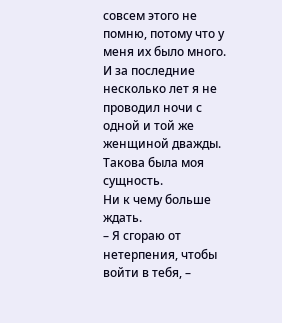совсем этого не помню, потому что у меня их было много. И за последние несколько лет я не проводил ночи с одной и той же женщиной дважды. Такова была моя сущность.
Ни к чему больше ждать.
– Я сгораю от нетерпения, чтобы войти в тебя, –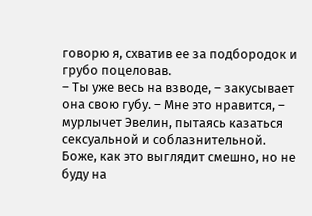говорю я, схватив ее за подбородок и грубо поцеловав.
– Ты уже весь на взводе, – закусывает она свою губу. – Мне это нравится, – мурлычет Эвелин, пытаясь казаться сексуальной и соблазнительной. Боже, как это выглядит смешно, но не буду на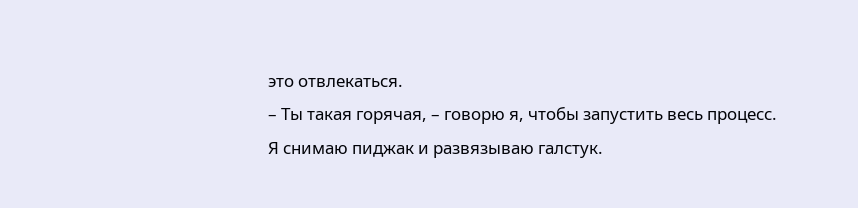это отвлекаться.
– Ты такая горячая, – говорю я, чтобы запустить весь процесс.
Я снимаю пиджак и развязываю галстук.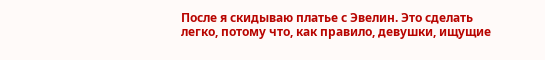После я скидываю платье с Эвелин. Это сделать легко, потому что, как правило, девушки, ищущие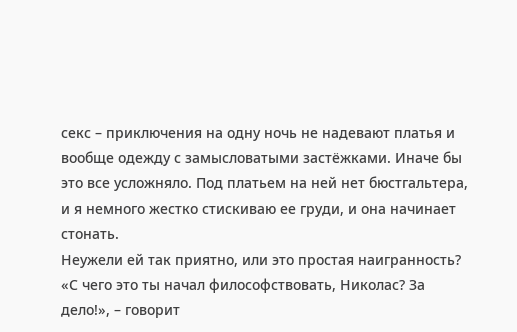секс – приключения на одну ночь не надевают платья и вообще одежду с замысловатыми застёжками. Иначе бы это все усложняло. Под платьем на ней нет бюстгальтера, и я немного жестко стискиваю ее груди, и она начинает стонать.
Неужели ей так приятно, или это простая наигранность?
«С чего это ты начал философствовать, Николас? За дело!», – говорит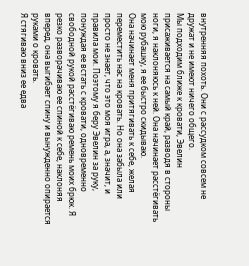внутренняя похоть. Они с рассудком совсем не дружат и не имеют ничего общего.
Мы подходим ближе к кровати, Эвелин присаживается на самый край, разводя в стороны ноги, я наклоняюсь к ней. Она начинает расстёгивать мою рубашку, я ее быстро скидываю.
Она начинает меня притягивать к себе, желая переместить нас на кровать. Но она забыла или просто не знает, что это моя игра, а, значит, и правила мои. Поэтому я беру Эвелин за руку, понуждая ее встать с кровати, одновременно свободной рукой расстёгиваю ремень моих брюк. Я резко разворачиваю ее спиной к себе, наклоняя вперед, она выгибает спину и вынужденно опирается руками о кровать.
Я стягиваю вниз ее едва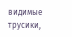видимые трусики,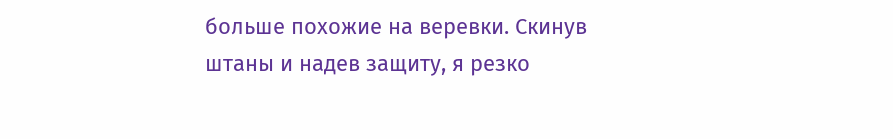больше похожие на веревки. Скинув штаны и надев защиту, я резко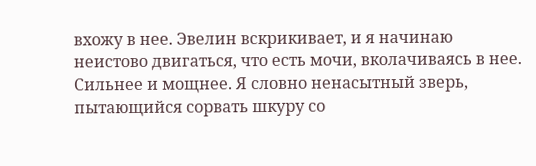вхожу в нее. Эвелин вскрикивает, и я начинаю неистово двигаться, что есть мочи, вколачиваясь в нее. Сильнее и мощнее. Я словно ненасытный зверь, пытающийся сорвать шкуру со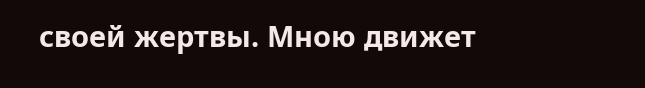своей жертвы. Мною движет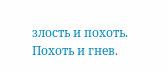злость и похоть. Похоть и гнев.